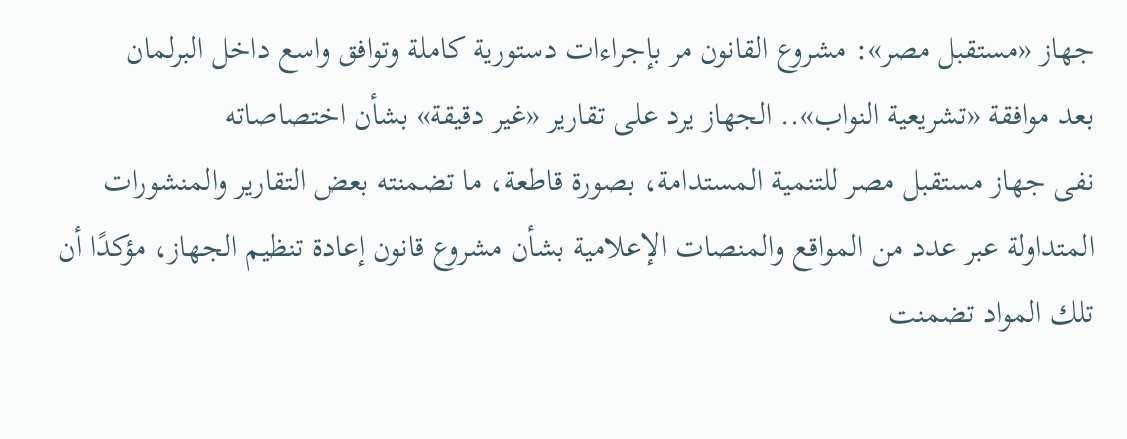جهاز «مستقبل مصر»: مشروع القانون مر بإجراءات دستورية كاملة وتوافق واسع داخل البرلمان
بعد موافقة «تشريعية النواب».. الجهاز يرد على تقارير «غير دقيقة» بشأن اختصاصاته
نفى جهاز مستقبل مصر للتنمية المستدامة، بصورة قاطعة، ما تضمنته بعض التقارير والمنشورات المتداولة عبر عدد من المواقع والمنصات الإعلامية بشأن مشروع قانون إعادة تنظيم الجهاز، مؤكدًا أن تلك المواد تضمنت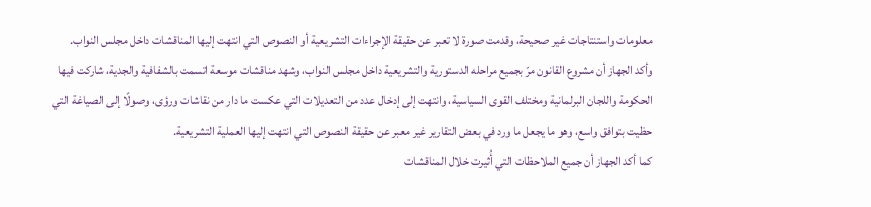معلومات واستنتاجات غير صحيحة، وقدمت صورة لا تعبر عن حقيقة الإجراءات التشريعية أو النصوص التي انتهت إليها المناقشات داخل مجلس النواب.
وأكد الجهاز أن مشروع القانون مرّ بجميع مراحله الدستورية والتشريعية داخل مجلس النواب، وشهد مناقشات موسعة اتسمت بالشفافية والجدية، شاركت فيها الحكومة واللجان البرلمانية ومختلف القوى السياسية، وانتهت إلى إدخال عدد من التعديلات التي عكست ما دار من نقاشات ورؤى، وصولًا إلى الصياغة التي حظيت بتوافق واسع، وهو ما يجعل ما ورد في بعض التقارير غير معبر عن حقيقة النصوص التي انتهت إليها العملية التشريعية.
كما أكد الجهاز أن جميع الملاحظات التي أُثيرت خلال المناقشات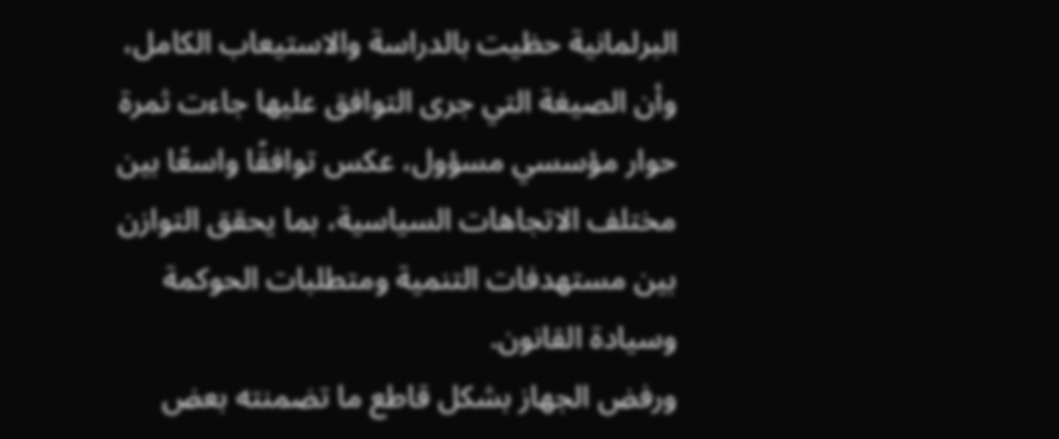البرلمانية حظيت بالدراسة والاستيعاب الكامل، وأن الصيغة التي جرى التوافق عليها جاءت ثمرة حوار مؤسسي مسؤول، عكس توافقًا واسعًا بين مختلف الاتجاهات السياسية، بما يحقق التوازن بين مستهدفات التنمية ومتطلبات الحوكمة وسيادة القانون.
ورفض الجهاز بشكل قاطع ما تضمنته بعض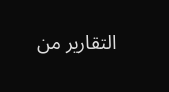التقارير من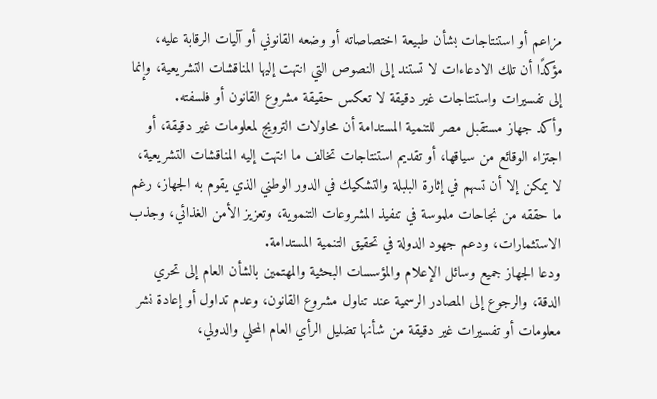مزاعم أو استنتاجات بشأن طبيعة اختصاصاته أو وضعه القانوني أو آليات الرقابة عليه، مؤكدًا أن تلك الادعاءات لا تستند إلى النصوص التي انتهت إليها المناقشات التشريعية، وإنما إلى تفسيرات واستنتاجات غير دقيقة لا تعكس حقيقة مشروع القانون أو فلسفته.
وأكد جهاز مستقبل مصر للتنمية المستدامة أن محاولات الترويج لمعلومات غير دقيقة، أو اجتزاء الوقائع من سياقها، أو تقديم استنتاجات تخالف ما انتهت إليه المناقشات التشريعية، لا يمكن إلا أن تسهم في إثارة البلبلة والتشكيك في الدور الوطني الذي يقوم به الجهاز، رغم ما حققه من نجاحات ملموسة في تنفيذ المشروعات التنموية، وتعزيز الأمن الغذائي، وجذب الاستثمارات، ودعم جهود الدولة في تحقيق التنمية المستدامة.
ودعا الجهاز جميع وسائل الإعلام والمؤسسات البحثية والمهتمين بالشأن العام إلى تحري الدقة، والرجوع إلى المصادر الرسمية عند تناول مشروع القانون، وعدم تداول أو إعادة نشر معلومات أو تفسيرات غير دقيقة من شأنها تضليل الرأي العام المحلي والدولي،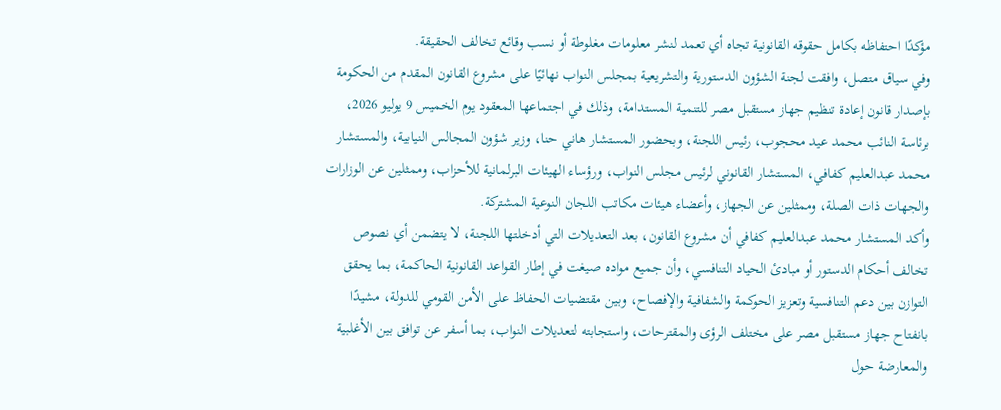مؤكدًا احتفاظه بكامل حقوقه القانونية تجاه أي تعمد لنشر معلومات مغلوطة أو نسب وقائع تخالف الحقيقة.
وفي سياق متصل، وافقت لجنة الشؤون الدستورية والتشريعية بمجلس النواب نهائيًا على مشروع القانون المقدم من الحكومة بإصدار قانون إعادة تنظيم جهاز مستقبل مصر للتنمية المستدامة، وذلك في اجتماعها المعقود يوم الخميس 9 يوليو 2026، برئاسة النائب محمد عيد محجوب، رئيس اللجنة، وبحضور المستشار هاني حنا، وزير شؤون المجالس النيابية، والمستشار محمد عبدالعليم كفافي، المستشار القانوني لرئيس مجلس النواب، ورؤساء الهيئات البرلمانية للأحزاب، وممثلين عن الوزارات والجهات ذات الصلة، وممثلين عن الجهاز، وأعضاء هيئات مكاتب اللجان النوعية المشتركة.
وأكد المستشار محمد عبدالعليم كفافي أن مشروع القانون، بعد التعديلات التي أدخلتها اللجنة، لا يتضمن أي نصوص تخالف أحكام الدستور أو مبادئ الحياد التنافسي، وأن جميع مواده صيغت في إطار القواعد القانونية الحاكمة، بما يحقق التوازن بين دعم التنافسية وتعزيز الحوكمة والشفافية والإفصاح، وبين مقتضيات الحفاظ على الأمن القومي للدولة، مشيدًا بانفتاح جهاز مستقبل مصر على مختلف الرؤى والمقترحات، واستجابته لتعديلات النواب، بما أسفر عن توافق بين الأغلبية والمعارضة حول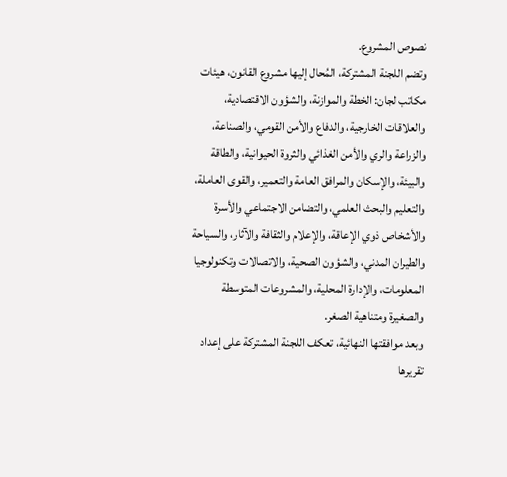نصوص المشروع.
وتضم اللجنة المشتركة، المُحال إليها مشروع القانون، هيئات مكاتب لجان: الخطة والموازنة، والشؤون الاقتصادية، والعلاقات الخارجية، والدفاع والأمن القومي، والصناعة، والزراعة والري والأمن الغذائي والثروة الحيوانية، والطاقة والبيئة، والإسكان والمرافق العامة والتعمير، والقوى العاملة، والتعليم والبحث العلمي، والتضامن الاجتماعي والأسرة والأشخاص ذوي الإعاقة، والإعلام والثقافة والآثار، والسياحة والطيران المدني، والشؤون الصحية، والاتصالات وتكنولوجيا المعلومات، والإدارة المحلية، والمشروعات المتوسطة والصغيرة ومتناهية الصغر.
وبعد موافقتها النهائية، تعكف اللجنة المشتركة على إعداد تقريرها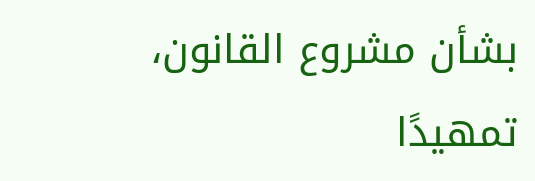بشأن مشروع القانون، تمهيدًا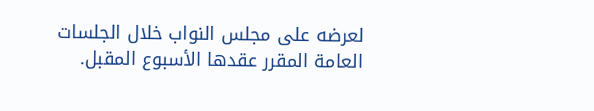لعرضه على مجلس النواب خلال الجلسات العامة المقرر عقدها الأسبوع المقبل.